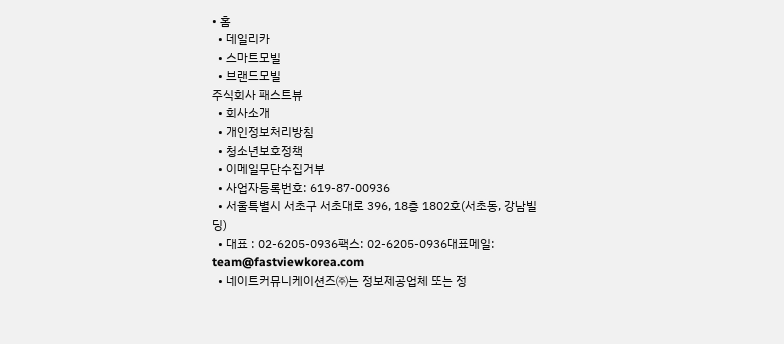• 홈
  • 데일리카
  • 스마트모빌
  • 브랜드모빌
주식회사 패스트뷰
  • 회사소개
  • 개인정보처리방침
  • 청소년보호정책
  • 이메일무단수집거부
  • 사업자등록번호: 619-87-00936
  • 서울특별시 서초구 서초대로 396, 18층 1802호(서초동, 강남빌딩)
  • 대표 : 02-6205-0936팩스: 02-6205-0936대표메일: team@fastviewkorea.com
  • 네이트커뮤니케이션즈㈜는 정보제공업체 또는 정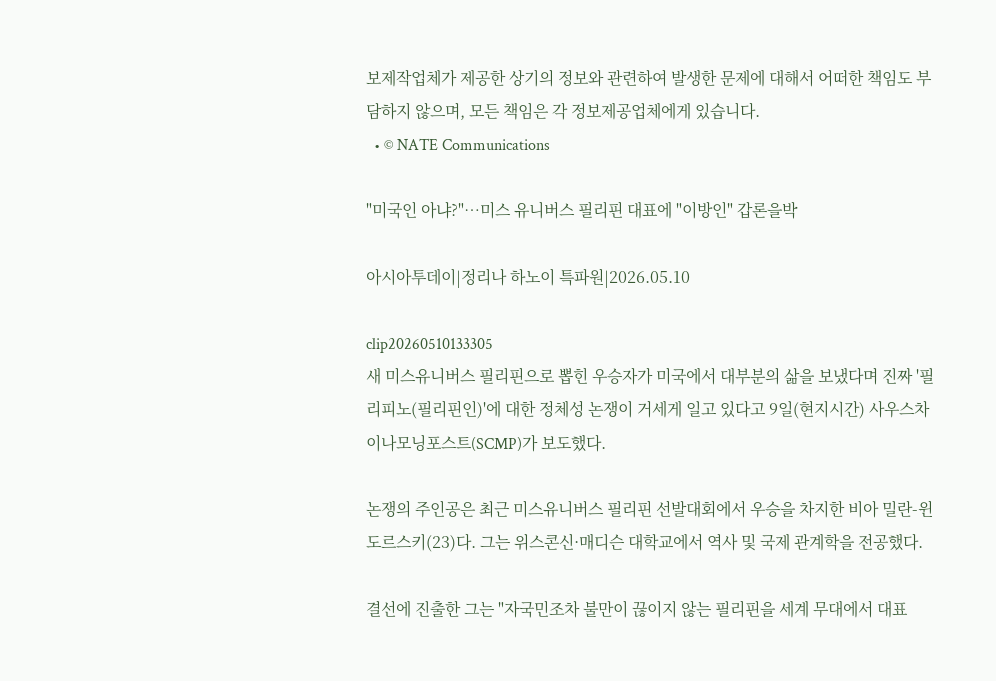보제작업체가 제공한 상기의 정보와 관련하여 발생한 문제에 대해서 어떠한 책임도 부담하지 않으며, 모든 책임은 각 정보제공업체에게 있습니다.
  • © NATE Communications

"미국인 아냐?"…미스 유니버스 필리핀 대표에 "이방인" 갑론을박

아시아투데이|정리나 하노이 특파원|2026.05.10

clip20260510133305
새 미스유니버스 필리핀으로 뽑힌 우승자가 미국에서 대부분의 삶을 보냈다며 진짜 '필리피노(필리핀인)'에 대한 정체성 논쟁이 거세게 일고 있다고 9일(현지시간) 사우스차이나모닝포스트(SCMP)가 보도했다.

논쟁의 주인공은 최근 미스유니버스 필리핀 선발대회에서 우승을 차지한 비아 밀란-윈도르스키(23)다. 그는 위스콘신·매디슨 대학교에서 역사 및 국제 관계학을 전공했다.

결선에 진출한 그는 "자국민조차 불만이 끊이지 않는 필리핀을 세계 무대에서 대표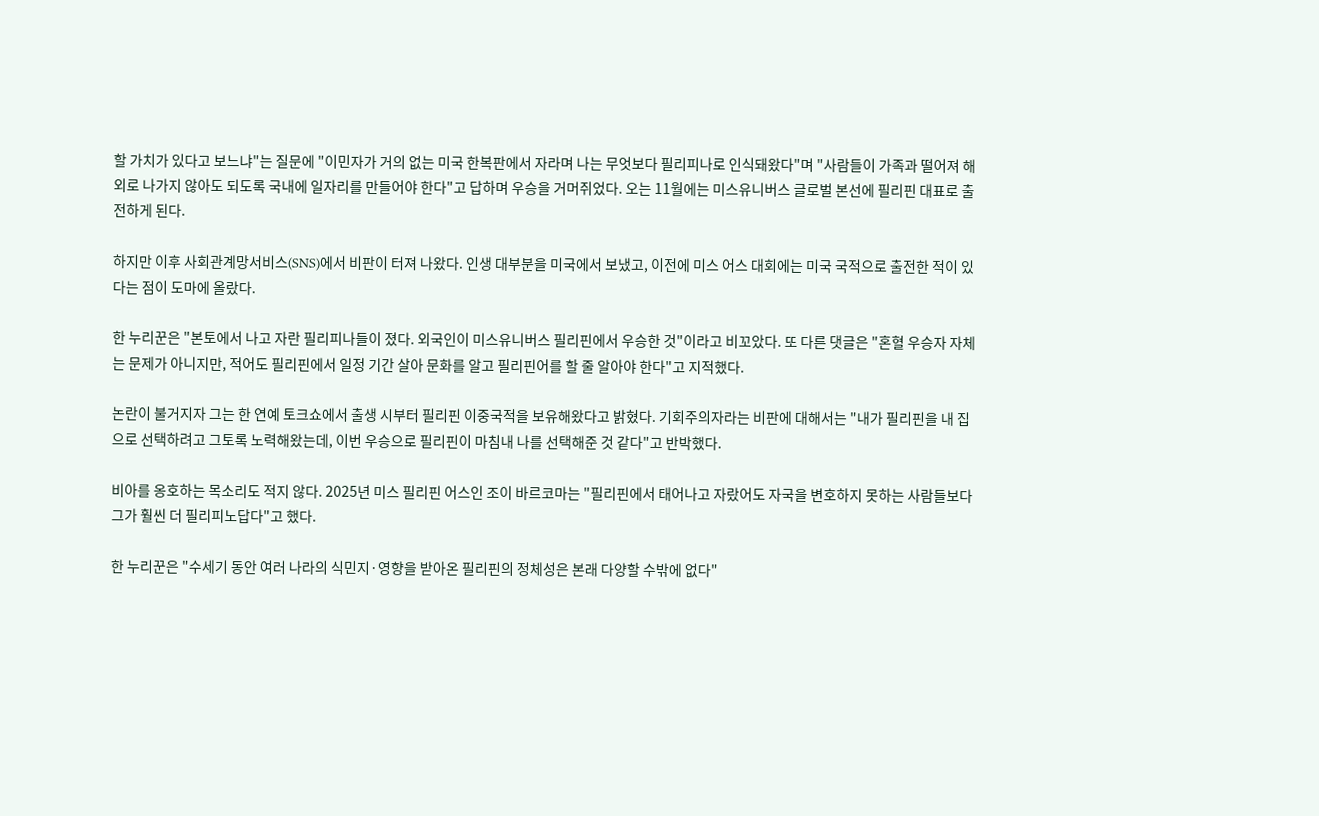할 가치가 있다고 보느냐"는 질문에 "이민자가 거의 없는 미국 한복판에서 자라며 나는 무엇보다 필리피나로 인식돼왔다"며 "사람들이 가족과 떨어져 해외로 나가지 않아도 되도록 국내에 일자리를 만들어야 한다"고 답하며 우승을 거머쥐었다. 오는 11월에는 미스유니버스 글로벌 본선에 필리핀 대표로 출전하게 된다.

하지만 이후 사회관계망서비스(SNS)에서 비판이 터져 나왔다. 인생 대부분을 미국에서 보냈고, 이전에 미스 어스 대회에는 미국 국적으로 출전한 적이 있다는 점이 도마에 올랐다.

한 누리꾼은 "본토에서 나고 자란 필리피나들이 졌다. 외국인이 미스유니버스 필리핀에서 우승한 것"이라고 비꼬았다. 또 다른 댓글은 "혼혈 우승자 자체는 문제가 아니지만, 적어도 필리핀에서 일정 기간 살아 문화를 알고 필리핀어를 할 줄 알아야 한다"고 지적했다.

논란이 불거지자 그는 한 연예 토크쇼에서 출생 시부터 필리핀 이중국적을 보유해왔다고 밝혔다. 기회주의자라는 비판에 대해서는 "내가 필리핀을 내 집으로 선택하려고 그토록 노력해왔는데, 이번 우승으로 필리핀이 마침내 나를 선택해준 것 같다"고 반박했다.

비아를 옹호하는 목소리도 적지 않다. 2025년 미스 필리핀 어스인 조이 바르코마는 "필리핀에서 태어나고 자랐어도 자국을 변호하지 못하는 사람들보다 그가 훨씬 더 필리피노답다"고 했다.

한 누리꾼은 "수세기 동안 여러 나라의 식민지·영향을 받아온 필리핀의 정체성은 본래 다양할 수밖에 없다"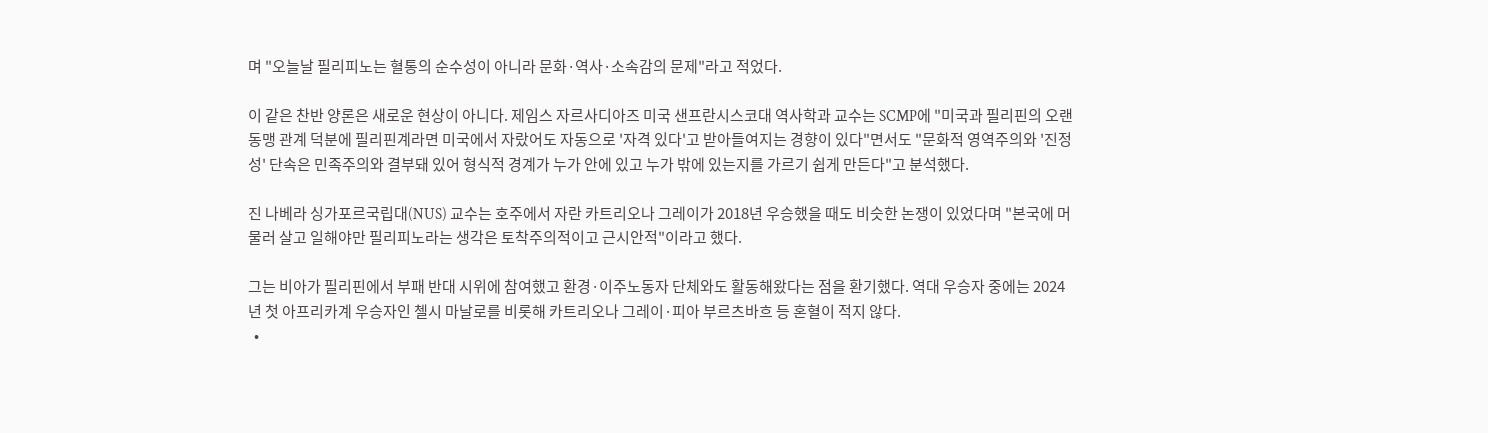며 "오늘날 필리피노는 혈통의 순수성이 아니라 문화·역사·소속감의 문제"라고 적었다.

이 같은 찬반 양론은 새로운 현상이 아니다. 제임스 자르사디아즈 미국 샌프란시스코대 역사학과 교수는 SCMP에 "미국과 필리핀의 오랜 동맹 관계 덕분에 필리핀계라면 미국에서 자랐어도 자동으로 '자격 있다'고 받아들여지는 경향이 있다"면서도 "문화적 영역주의와 '진정성' 단속은 민족주의와 결부돼 있어 형식적 경계가 누가 안에 있고 누가 밖에 있는지를 가르기 쉽게 만든다"고 분석했다.

진 나베라 싱가포르국립대(NUS) 교수는 호주에서 자란 카트리오나 그레이가 2018년 우승했을 때도 비슷한 논쟁이 있었다며 "본국에 머물러 살고 일해야만 필리피노라는 생각은 토착주의적이고 근시안적"이라고 했다.

그는 비아가 필리핀에서 부패 반대 시위에 참여했고 환경·이주노동자 단체와도 활동해왔다는 점을 환기했다. 역대 우승자 중에는 2024년 첫 아프리카계 우승자인 첼시 마날로를 비롯해 카트리오나 그레이·피아 부르츠바흐 등 혼혈이 적지 않다.
  •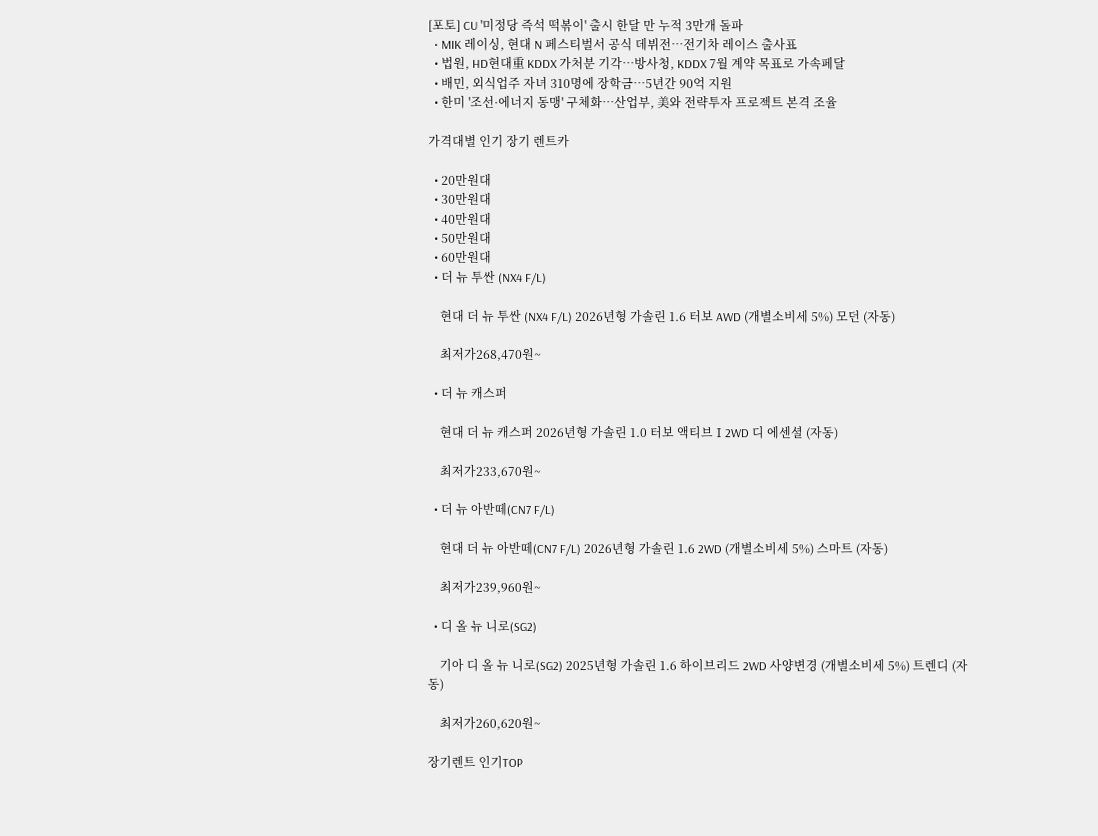[포토] CU '미정당 즉석 떡볶이' 출시 한달 만 누적 3만개 돌파
  • MIK 레이싱, 현대 N 페스티벌서 공식 데뷔전…전기차 레이스 출사표
  • 법원, HD현대重 KDDX 가처분 기각…방사청, KDDX 7월 계약 목표로 가속페달
  • 배민, 외식업주 자녀 310명에 장학금…5년간 90억 지원
  • 한미 '조선·에너지 동맹' 구체화…산업부, 美와 전략투자 프로젝트 본격 조율

가격대별 인기 장기 렌트카

  • 20만원대
  • 30만원대
  • 40만원대
  • 50만원대
  • 60만원대
  • 더 뉴 투싼 (NX4 F/L)

    현대 더 뉴 투싼 (NX4 F/L) 2026년형 가솔린 1.6 터보 AWD (개별소비세 5%) 모던 (자동)

    최저가268,470원~

  • 더 뉴 캐스퍼

    현대 더 뉴 캐스퍼 2026년형 가솔린 1.0 터보 액티브Ⅰ2WD 디 에센셜 (자동)

    최저가233,670원~

  • 더 뉴 아반떼(CN7 F/L)

    현대 더 뉴 아반떼(CN7 F/L) 2026년형 가솔린 1.6 2WD (개별소비세 5%) 스마트 (자동)

    최저가239,960원~

  • 디 올 뉴 니로(SG2)

    기아 디 올 뉴 니로(SG2) 2025년형 가솔린 1.6 하이브리드 2WD 사양변경 (개별소비세 5%) 트렌디 (자동)

    최저가260,620원~

장기렌트 인기TOP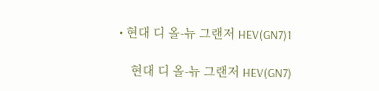• 현대 디 올-뉴 그랜저 HEV(GN7)1

    현대 디 올-뉴 그랜저 HEV(GN7)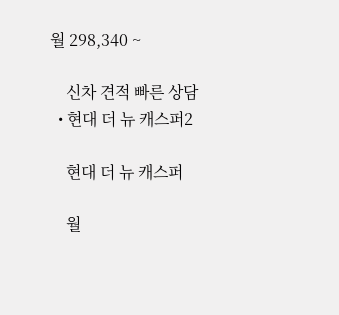월 298,340 ~

    신차 견적 빠른 상담
  • 현대 더 뉴 캐스퍼2

    현대 더 뉴 캐스퍼

    월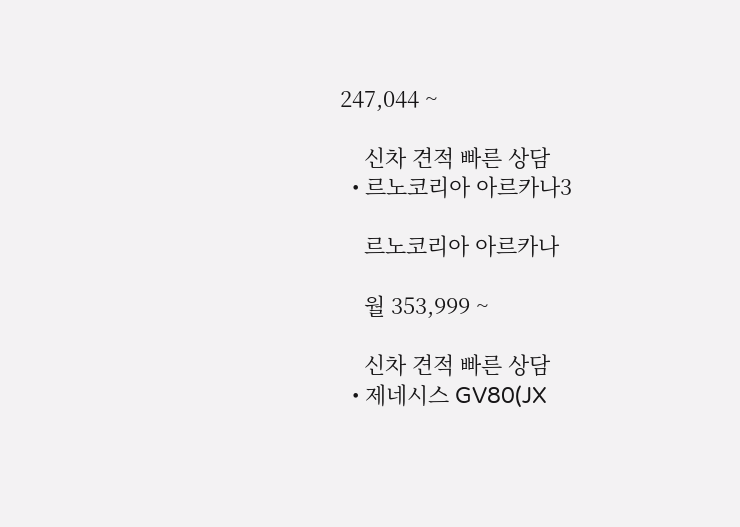247,044 ~

    신차 견적 빠른 상담
  • 르노코리아 아르카나3

    르노코리아 아르카나

    월 353,999 ~

    신차 견적 빠른 상담
  • 제네시스 GV80(JX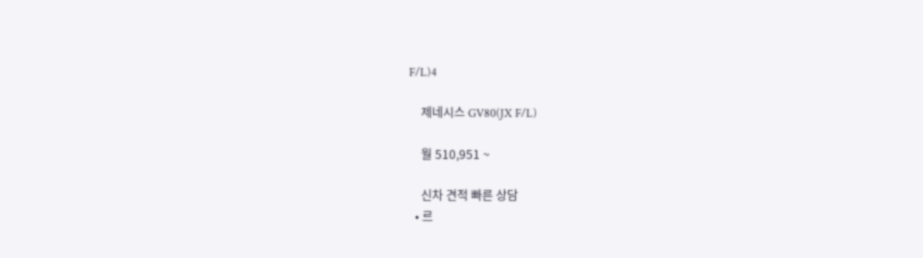F/L)4

    제네시스 GV80(JX F/L)

    월 510,951 ~

    신차 견적 빠른 상담
  • 르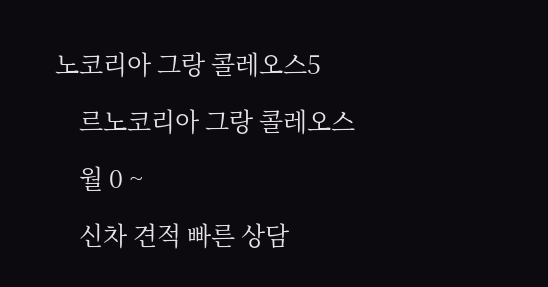노코리아 그랑 콜레오스5

    르노코리아 그랑 콜레오스

    월 0 ~

    신차 견적 빠른 상담